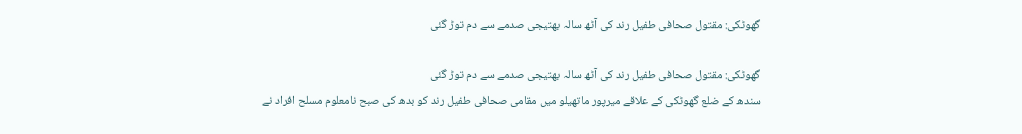گھوٹکی: مقتول صحافی طفیل رند کی آٹھ سالہ بھتیجی صدمے سے دم توڑ گئی

گھوٹکی: مقتول صحافی طفیل رند کی آٹھ سالہ بھتیجی صدمے سے دم توڑ گئی
سندھ کے ضلع گھوٹکی کے علاقے میرپور ماتھیلو میں مقامی صحافی طفیل رند کو بدھ کی صبح نامعلوم مسلح افراد نے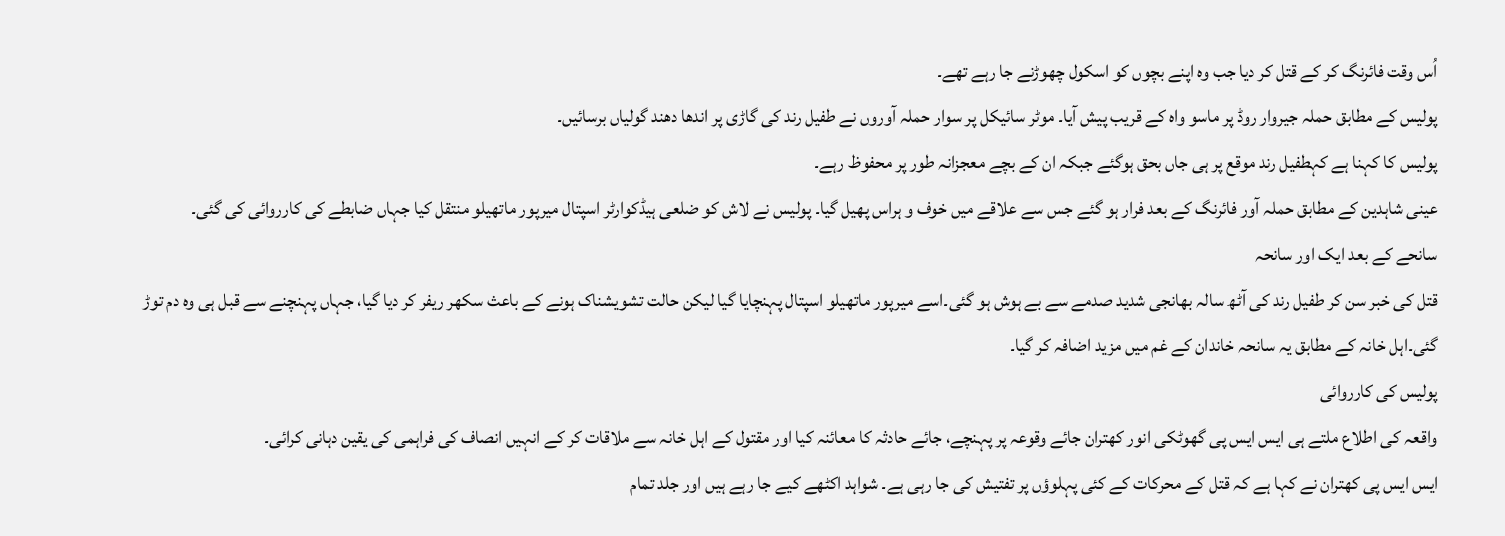اُس وقت فائرنگ کر کے قتل کر دیا جب وہ اپنے بچوں کو اسکول چھوڑنے جا رہے تھے۔
پولیس کے مطابق حملہ جیروار روڈ پر ماسو واہ کے قریب پیش آیا۔ موٹر سائیکل پر سوار حملہ آوروں نے طفیل رند کی گاڑی پر اندھا دھند گولیاں برسائیں۔
پولیس کا کہنا ہے کہطفیل رند موقع پر ہی جاں بحق ہوگئے جبکہ ان کے بچے معجزانہ طور پر محفوظ رہے۔
عینی شاہدین کے مطابق حملہ آور فائرنگ کے بعد فرار ہو گئے جس سے علاقے میں خوف و ہراس پھیل گیا۔ پولیس نے لاش کو ضلعی ہیڈکوارٹر اسپتال میرپور ماتھیلو منتقل کیا جہاں ضابطے کی کارروائی کی گئی۔
سانحے کے بعد ایک اور سانحہ
قتل کی خبر سن کر طفیل رند کی آٹھ سالہ بھانجی شدید صدمے سے بے ہوش ہو گئی۔اسے میرپور ماتھیلو اسپتال پہنچایا گیا لیکن حالت تشویشناک ہونے کے باعث سکھر ریفر کر دیا گیا، جہاں پہنچنے سے قبل ہی وہ دم توڑ گئی۔اہل خانہ کے مطابق یہ سانحہ خاندان کے غم میں مزید اضافہ کر گیا۔
پولیس کی کارروائی
واقعہ کی اطلاع ملتے ہی ایس ایس پی گھوٹکی انور کھتران جائے وقوعہ پر پہنچے، جائے حادثہ کا معائنہ کیا اور مقتول کے اہل خانہ سے ملاقات کر کے انہیں انصاف کی فراہمی کی یقین دہانی کرائی۔
ایس ایس پی کھتران نے کہا ہے کہ قتل کے محرکات کے کئی پہلوؤں پر تفتیش کی جا رہی ہے۔ شواہد اکٹھے کیے جا رہے ہیں اور جلد تمام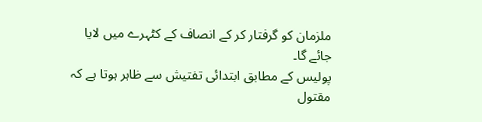ملزمان کو گرفتار کر کے انصاف کے کٹہرے میں لایا جائے گا۔
پولیس کے مطابق ابتدائی تفتیش سے ظاہر ہوتا ہے کہ مقتول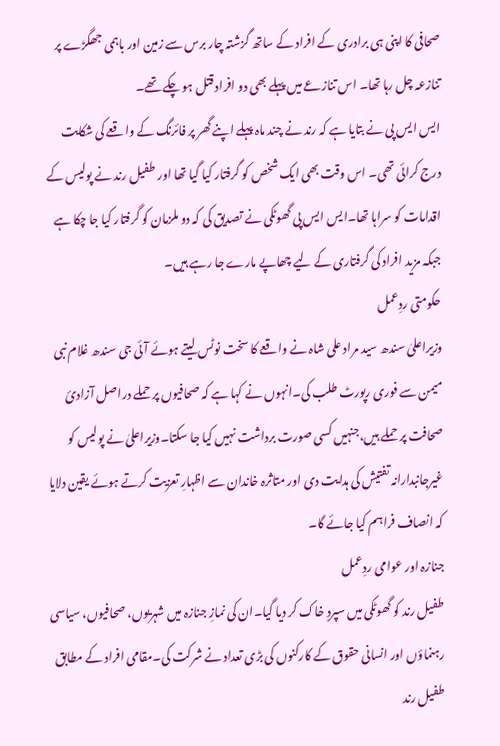صحافی کا اپنی ہی برادری کے افراد کے ساتھ گزشتہ چار برس سے زمین اور باہمی جھگڑے پر تنازعہ چل رہا تھا۔ اس تنازعے میں پہلے بھی دو افراد قتل ہو چکے تھے۔
ایس ایس پی نے بتایا ہے کہ رند نے چند ماہ پہلے اپنے گھر پر فائرنگ کے واقعے کی شکایت درج کرائی تھی۔ اس وقت بھی ایک شخص کو گرفتار کیا گیا تھا اور طفیل رند نے پولیس کے اقدامات کو سراہا تھا۔ایس ایس پی گھوٹکی نے تصدیق کی کہ دو ملزمان کو گرفتار کیا جا چکا ہے جبکہ مزید افراد کی گرفتاری کے لیے چھاپے مارے جا رہے ہیں۔
حکومتی ردِعمل
وزیراعلیٰ سندھ سید مراد علی شاہ نے واقعے کا سخت نوٹس لیتے ہوئے آئی جی سندھ غلام نبی میمن سے فوری رپورٹ طلب کی۔انہوں نے کہا ہے کہ صحافیوں پر حملے دراصل آزادیٔ صحافت پر حملے ہیں،جنہیں کسی صورت برداشت نہیں کیا جا سکتا۔وزیراعلیٰ نے پولیس کو غیرجانبدارانہ تفتیش کی ہدایت دی اور متاثرہ خاندان سے اظہارِ تعزیت کرتے ہوئے یقین دلایا کہ انصاف فراہم کیا جائے گا۔
جنازہ اور عوامی ردِعمل
طفیل رند کو گھوٹکی میں سپردِ خاک کر دیا گیا۔ان کی نمازِ جنازہ میں شہریوں، صحافیوں، سیاسی رہنماؤں اور انسانی حقوق کے کارکنوں کی بڑی تعداد نے شرکت کی۔مقامی افراد کے مطابق طفیل رند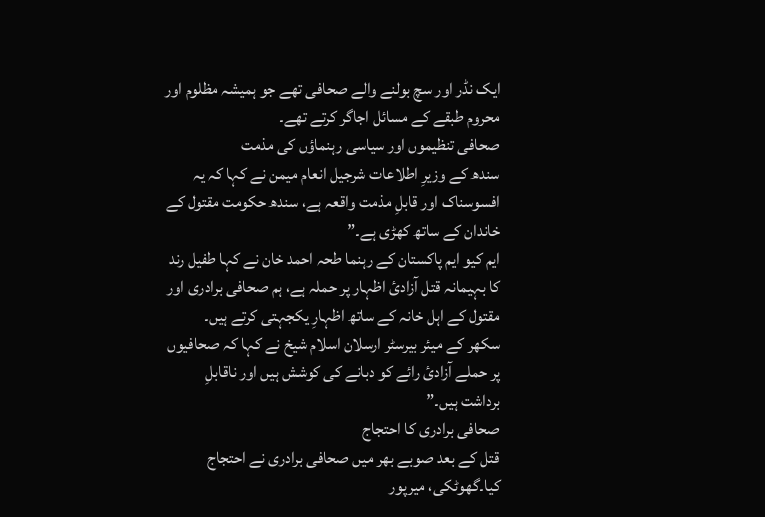ایک نڈر اور سچ بولنے والے صحافی تھے جو ہمیشہ مظلوم اور محروم طبقے کے مسائل اجاگر کرتے تھے۔
صحافی تنظیموں اور سیاسی رہنماؤں کی مذمت
سندھ کے وزیرِ اطلاعات شرجیل انعام میمن نے کہا کہ یہ افسوسناک اور قابلِ مذمت واقعہ ہے، سندھ حکومت مقتول کے خاندان کے ساتھ کھڑی ہے۔”
ایم کیو ایم پاکستان کے رہنما طحہ احمد خان نے کہا طفیل رند کا بہیمانہ قتل آزادیٔ اظہار پر حملہ ہے، ہم صحافی برادری اور مقتول کے اہل خانہ کے ساتھ اظہارِ یکجہتی کرتے ہیں۔
سکھر کے میئر بیرسٹر ارسلان اسلام شیخ نے کہا کہ صحافیوں پر حملے آزادیٔ رائے کو دبانے کی کوشش ہیں اور ناقابلِ برداشت ہیں۔”
صحافی برادری کا احتجاج
قتل کے بعد صوبے بھر میں صحافی برادری نے احتجاج کیا۔گھوٹکی، میرپور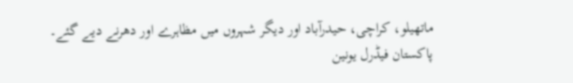ماتھیلو، کراچی، حیدرآباد اور دیگر شہروں میں مظاہرے اور دھرنے دیے گئے۔
پاکستان فیڈرل یونین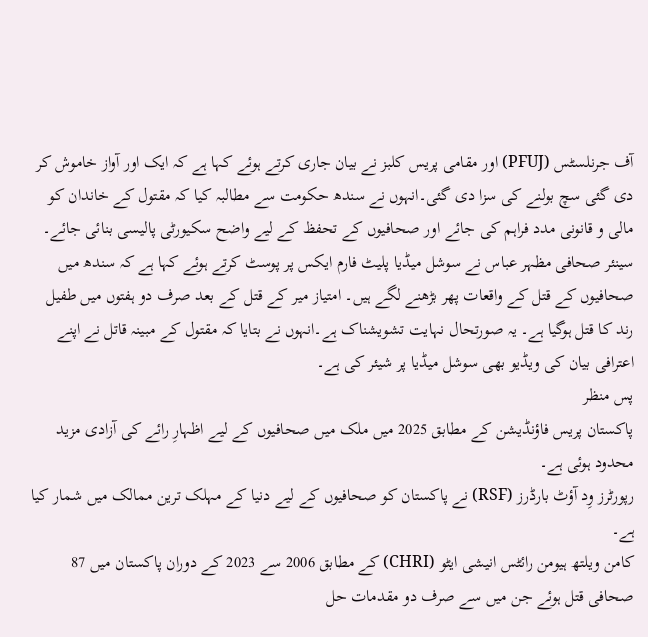آف جرنلسٹس (PFUJ) اور مقامی پریس کلبز نے بیان جاری کرتے ہوئے کہا ہے کہ ایک اور آواز خاموش کر دی گئی سچ بولنے کی سزا دی گئی۔انہوں نے سندھ حکومت سے مطالبہ کیا کہ مقتول کے خاندان کو مالی و قانونی مدد فراہم کی جائے اور صحافیوں کے تحفظ کے لیے واضح سکیورٹی پالیسی بنائی جائے۔
سینئر صحافی مظہر عباس نے سوشل میڈیا پلیٹ فارم ایکس پر پوسٹ کرتے ہوئے کہا ہے کہ سندھ میں صحافیوں کے قتل کے واقعات پھر بڑھنے لگے ہیں۔ امتیاز میر کے قتل کے بعد صرف دو ہفتوں میں طفیل رند کا قتل ہوگیا ہے۔ یہ صورتحال نہایت تشویشناک ہے۔انہوں نے بتایا کہ مقتول کے مبینہ قاتل نے اپنے اعترافی بیان کی ویڈیو بھی سوشل میڈیا پر شیئر کی ہے۔
پس منظر
پاکستان پریس فاؤنڈیشن کے مطابق 2025 میں ملک میں صحافیوں کے لیے اظہارِ رائے کی آزادی مزید محدود ہوئی ہے۔
رپورٹرز وِد آؤٹ بارڈرز (RSF) نے پاکستان کو صحافیوں کے لیے دنیا کے مہلک ترین ممالک میں شمار کیا ہے۔
کامن ویلتھ ہیومن رائٹس انیشی ایٹو (CHRI) کے مطابق 2006 سے 2023 کے دوران پاکستان میں 87 صحافی قتل ہوئے جن میں سے صرف دو مقدمات حل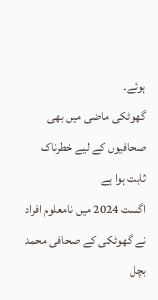ہوئے۔
گھوٹکی ماضی میں بھی صحافیوں کے لیے خطرناک ثابت ہوا ہے
اگست 2024 میں نامعلوم افراد نے گھوٹکی کے صحافی محمد بچل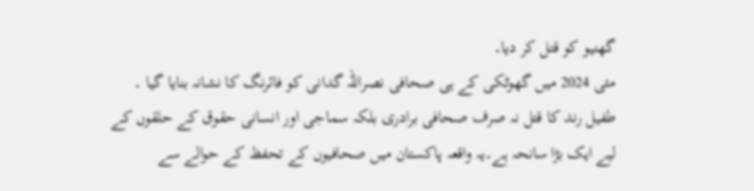گھنیو کو قتل کر دیا۔
مئی 2024 میں گھوٹکی کے ہی صحافی نصراللہ گدانی کو فائرنگ کا نشانہ بنایا گیا ۔
طفیل رند کا قتل نہ صرف صحافی برادری بلکہ سماجی اور انسانی حقوق کے حلقوں کے لیے ایک بڑا سانحہ ہے۔یہ واقعہ پاکستان میں صحافیوں کے تحفظ کے حوالے سے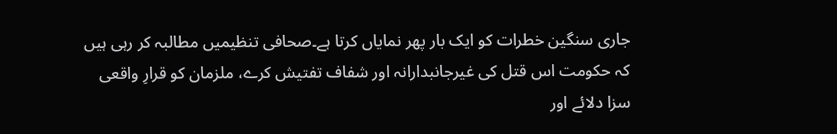جاری سنگین خطرات کو ایک بار پھر نمایاں کرتا ہے۔صحافی تنظیمیں مطالبہ کر رہی ہیں کہ حکومت اس قتل کی غیرجانبدارانہ اور شفاف تفتیش کرے، ملزمان کو قرارِ واقعی سزا دلائے اور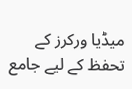میڈیا ورکرز کے تحفظ کے لیے جامع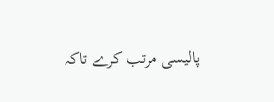پالیسی مرتب کرے تاکہ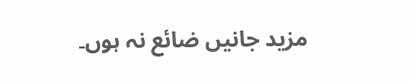مزید جانیں ضائع نہ ہوں۔